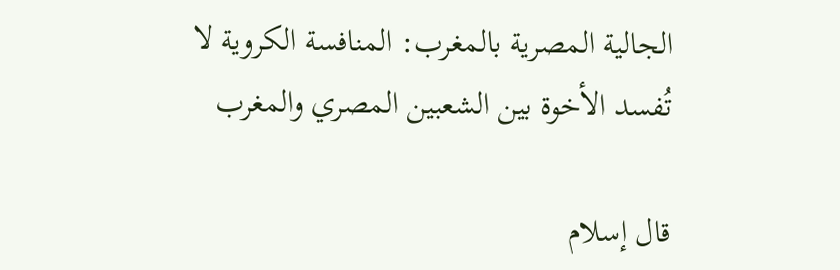الجالية المصرية بالمغرب: المنافسة الكروية لا تُفسد الأخوة بين الشعبين المصري والمغرب

قال إسلام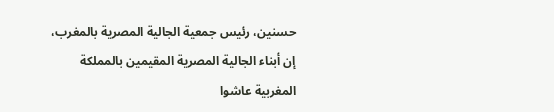حسنين، رئيس جمعية الجالية المصرية بالمغرب، إن أبناء الجالية المصرية المقيمين بالمملكة المغربية عاشوا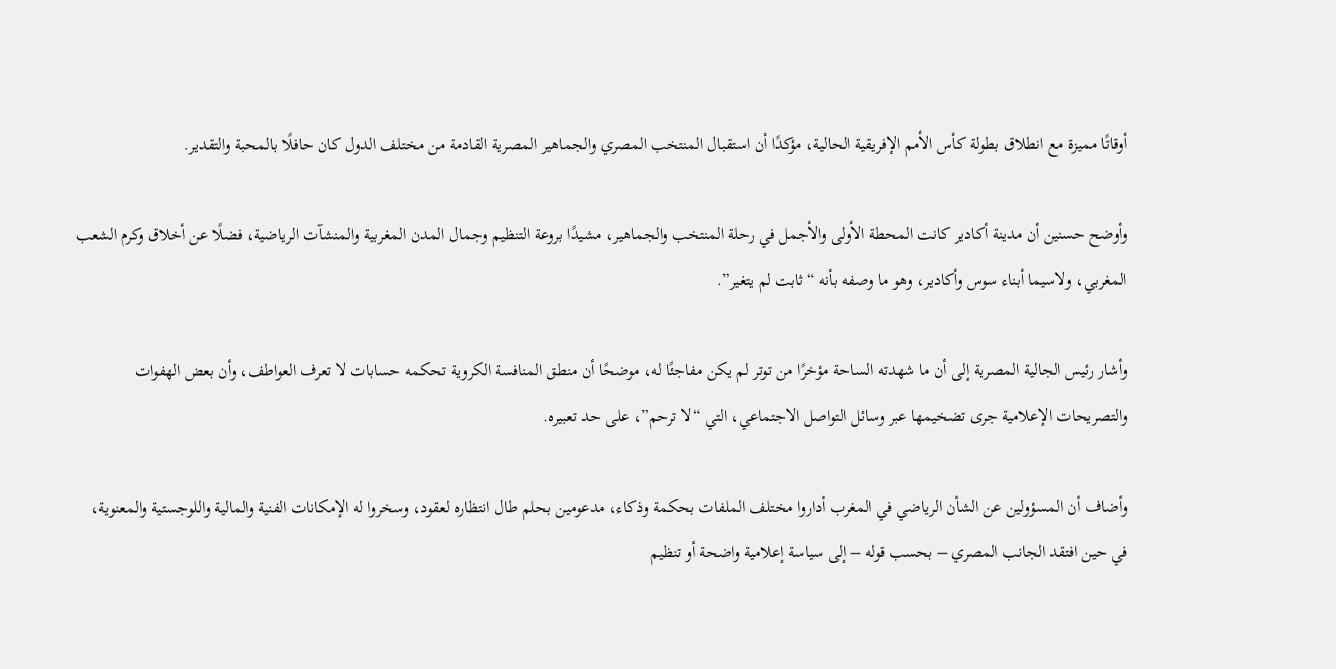أوقاتًا مميزة مع انطلاق بطولة كأس الأمم الإفريقية الحالية، مؤكدًا أن استقبال المنتخب المصري والجماهير المصرية القادمة من مختلف الدول كان حافلًا بالمحبة والتقدير.

وأوضح حسنين أن مدينة أكادير كانت المحطة الأولى والأجمل في رحلة المنتخب والجماهير، مشيدًا بروعة التنظيم وجمال المدن المغربية والمنشآت الرياضية، فضلًا عن أخلاق وكرم الشعب المغربي، ولاسيما أبناء سوس وأكادير، وهو ما وصفه بأنه “ثابت لم يتغير”.

وأشار رئيس الجالية المصرية إلى أن ما شهدته الساحة مؤخرًا من توتر لم يكن مفاجئًا له، موضحًا أن منطق المنافسة الكروية تحكمه حسابات لا تعرف العواطف، وأن بعض الهفوات والتصريحات الإعلامية جرى تضخيمها عبر وسائل التواصل الاجتماعي، التي “لا ترحم”، على حد تعبيره.

وأضاف أن المسؤولين عن الشأن الرياضي في المغرب أداروا مختلف الملفات بحكمة وذكاء، مدعومين بحلم طال انتظاره لعقود، وسخروا له الإمكانات الفنية والمالية واللوجستية والمعنوية، في حين افتقد الجانب المصري – بحسب قوله – إلى سياسة إعلامية واضحة أو تنظيم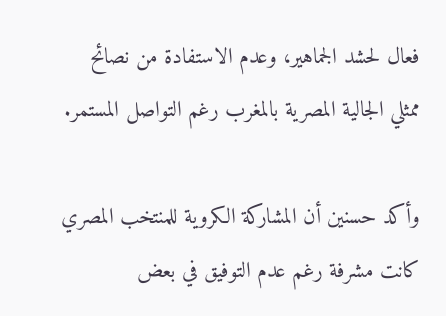فعال لحشد الجماهير، وعدم الاستفادة من نصائح ممثلي الجالية المصرية بالمغرب رغم التواصل المستمر.

وأكد حسنين أن المشاركة الكروية للمنتخب المصري كانت مشرفة رغم عدم التوفيق في بعض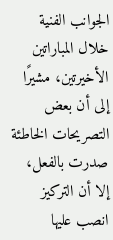الجوانب الفنية خلال المباراتين الأخيرتين، مشيرًا إلى أن بعض التصريحات الخاطئة صدرت بالفعل، إلا أن التركيز انصب عليها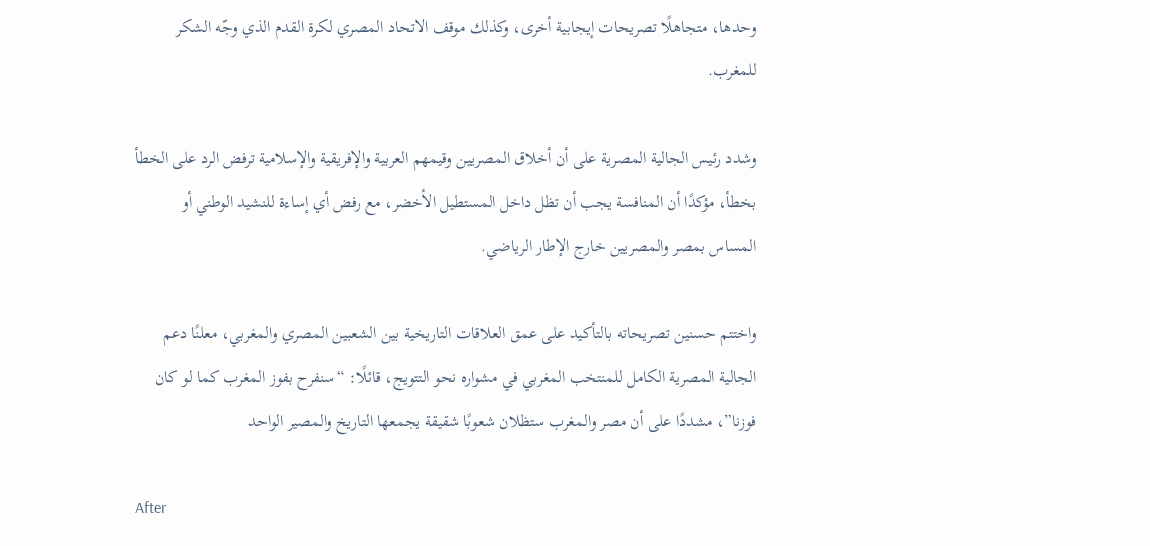وحدها، متجاهلًا تصريحات إيجابية أخرى، وكذلك موقف الاتحاد المصري لكرة القدم الذي وجّه الشكر للمغرب.

وشدد رئيس الجالية المصرية على أن أخلاق المصريين وقيمهم العربية والإفريقية والإسلامية ترفض الرد على الخطأ بخطأ، مؤكدًا أن المنافسة يجب أن تظل داخل المستطيل الأخضر، مع رفض أي إساءة للنشيد الوطني أو المساس بمصر والمصريين خارج الإطار الرياضي.

واختتم حسنين تصريحاته بالتأكيد على عمق العلاقات التاريخية بين الشعبين المصري والمغربي، معلنًا دعم الجالية المصرية الكامل للمنتخب المغربي في مشواره نحو التتويج، قائلًا: “سنفرح بفوز المغرب كما لو كان فوزنا”، مشددًا على أن مصر والمغرب ستظلان شعوبًا شقيقة يجمعها التاريخ والمصير الواحد

After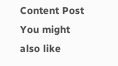Content Post
You might also like